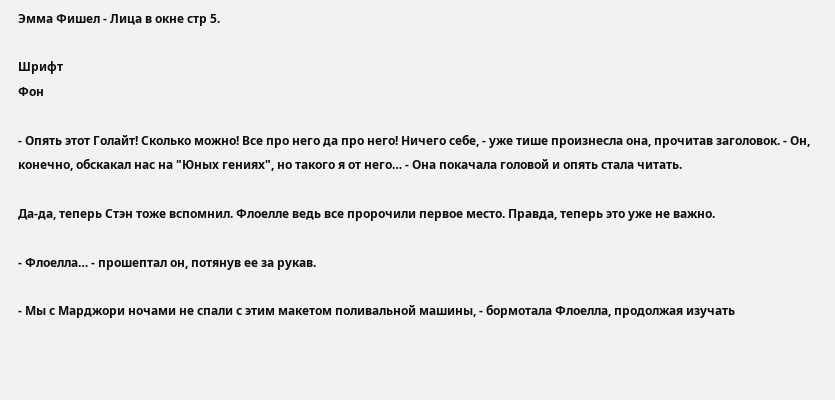Эмма Фишел - Лица в окне стр 5.

Шрифт
Фон

- Опять этот Голайт! Сколько можно! Все про него да про него! Ничего себе, - уже тише произнесла она, прочитав заголовок. - Он, конечно, обскакал нас на "Юных гениях", но такого я от него… - Она покачала головой и опять стала читать.

Да-да, теперь Стэн тоже вспомнил. Флоелле ведь все пророчили первое место. Правда, теперь это уже не важно.

- Флоелла… - прошептал он, потянув ее за рукав.

- Мы с Марджори ночами не спали с этим макетом поливальной машины, - бормотала Флоелла, продолжая изучать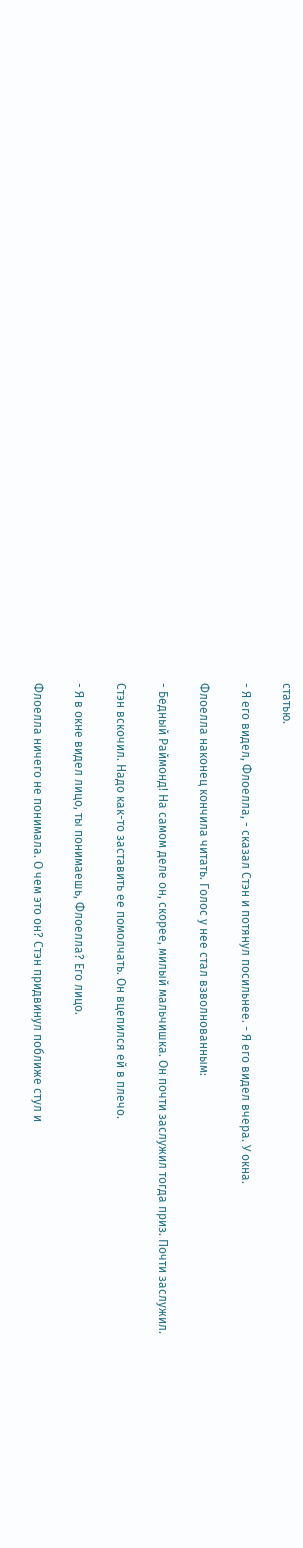статью.

- Я его видел, Флоелла, - сказал Стэн и потянул посильнее. - Я его видел вчера. У окна.

Флоелла наконец кончила читать. Голос у нее стал взволнованным:

- Бедный Раймонд! На самом деле он, скорее, милый мальчишка. Он почти заслужил тогда приз. Почти заслужил.

Стэн вскочил. Надо как-то заставить ее помолчать. Он вцепился ей в плечо.

- Я в окне видел лицо, ты понимаешь, Флоелла? Его лицо.

Флоелла ничего не понимала. О чем это он? Стэн придвинул поближе стул и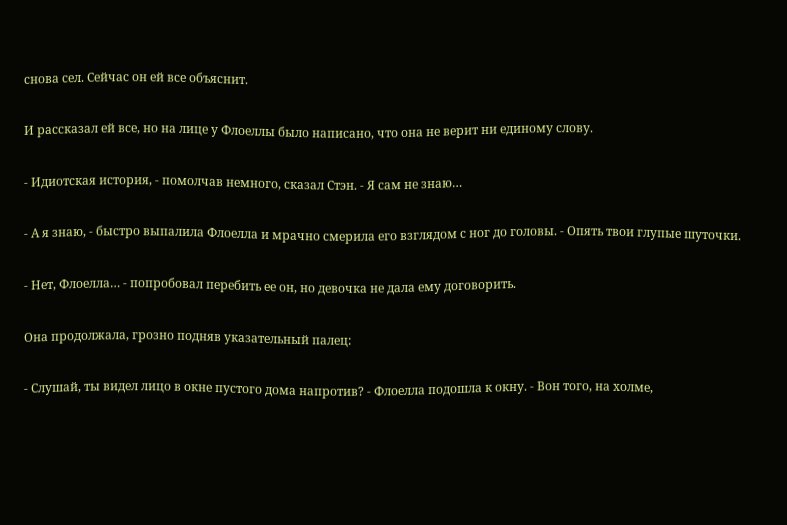снова сел. Сейчас он ей все объяснит.

И рассказал ей все, но на лице у Флоеллы было написано, что она не верит ни единому слову.

- Идиотская история, - помолчав немного, сказал Стэн. - Я сам не знаю…

- А я знаю, - быстро выпалила Флоелла и мрачно смерила его взглядом с ног до головы. - Опять твои глупые шуточки.

- Нет, Флоелла… - попробовал перебить ее он, но девочка не дала ему договорить.

Она продолжала, грозно подняв указательный палец:

- Слушай, ты видел лицо в окне пустого дома напротив? - Флоелла подошла к окну. - Вон того, на холме,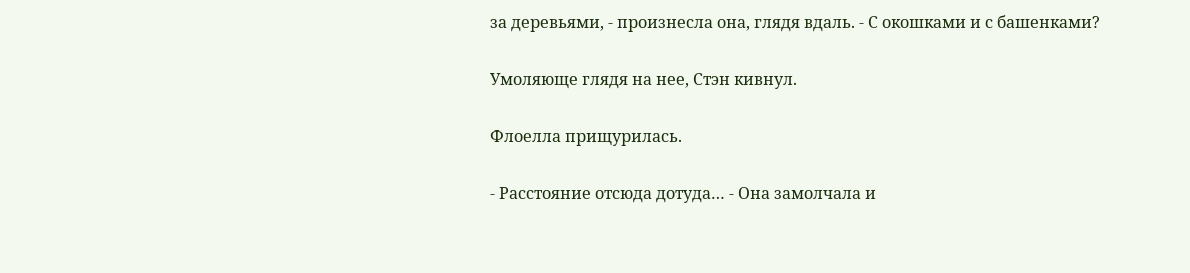за деревьями, - произнесла она, глядя вдаль. - С окошками и с башенками?

Умоляюще глядя на нее, Стэн кивнул.

Флоелла прищурилась.

- Расстояние отсюда дотуда… - Она замолчала и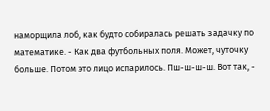наморщила лоб, как будто собиралась решать задачку по математике. - Как два футбольных поля. Может, чуточку больше. Потом это лицо испарилось. Пш-ш-ш-ш. Вот так, -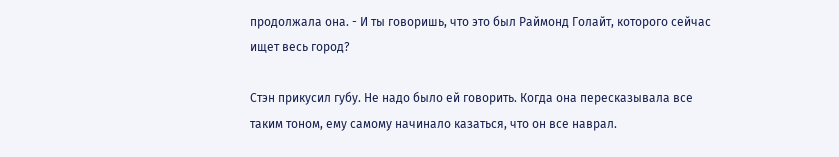продолжала она. - И ты говоришь, что это был Раймонд Голайт, которого сейчас ищет весь город?

Стэн прикусил губу. Не надо было ей говорить. Когда она пересказывала все таким тоном, ему самому начинало казаться, что он все наврал.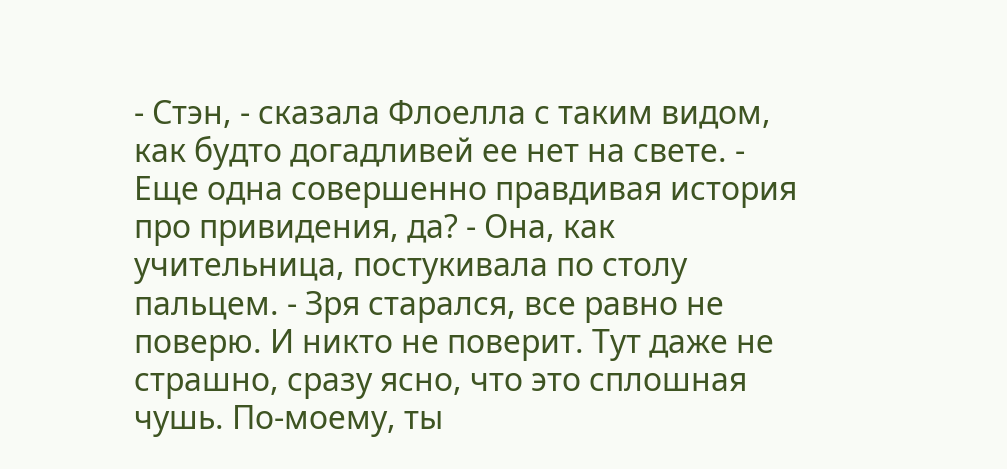- Стэн, - сказала Флоелла с таким видом, как будто догадливей ее нет на свете. - Еще одна совершенно правдивая история про привидения, да? - Она, как учительница, постукивала по столу пальцем. - Зря старался, все равно не поверю. И никто не поверит. Тут даже не страшно, сразу ясно, что это сплошная чушь. По-моему, ты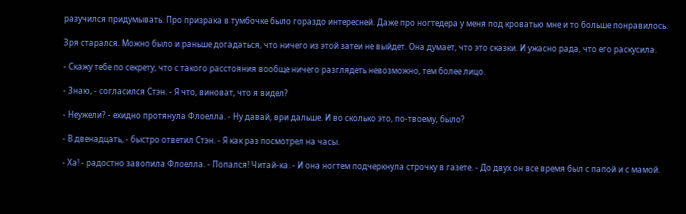разучился придумывать. Про призрака в тумбочке было гораздо интересней. Даже про ногтедера у меня под кроватью мне и то больше понравилось.

Зря старался. Можно было и раньше догадаться, что ничего из этой затеи не выйдет. Она думает, что это сказки. И ужасно рада, что его раскусила.

- Скажу тебе по секрету, что с такого расстояния вообще ничего разглядеть невозможно, тем более лицо.

- Знаю, - согласился Стэн. - Я что, виноват, что я видел?

- Неужели? - ехидно протянула Флоелла. - Ну давай, ври дальше. И во сколько это, по-твоему, было?

- В двенадцать, - быстро ответил Стэн. - Я как раз посмотрел на часы.

- Ха! - радостно завопила Флоелла. - Попался! Читай-ка. - И она ногтем подчеркнула строчку в газете. - До двух он все время был с папой и с мамой.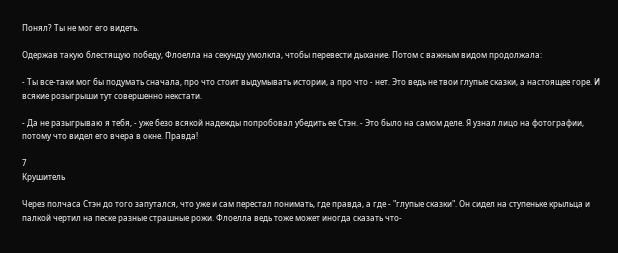Понял? Ты не мог его видеть.

Одержав такую блестящую победу, Флоелла на секунду умолкла, чтобы перевести дыхание. Потом с важным видом продолжала:

- Ты все-таки мог бы подумать сначала, про что стоит выдумывать истории, а про что - нет. Это ведь не твои глупые сказки, а настоящее горе. И всякие розыгрыши тут совершенно некстати.

- Да не разыгрываю я тебя, - уже безо всякой надежды попробовал убедить ее Стэн. - Это было на самом деле. Я узнал лицо на фотографии, потому что видел его вчера в окне. Правда!

7
Крушитель

Через полчаса Стэн до того запутался, что уже и сам перестал понимать, где правда, а где - "глупые сказки". Он сидел на ступеньке крыльца и палкой чертил на песке разные страшные рожи. Флоелла ведь тоже может иногда сказать что-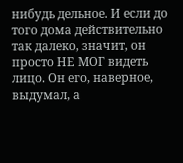нибудь дельное. И если до того дома действительно так далеко, значит, он просто НЕ МОГ видеть лицо. Он его, наверное, выдумал, а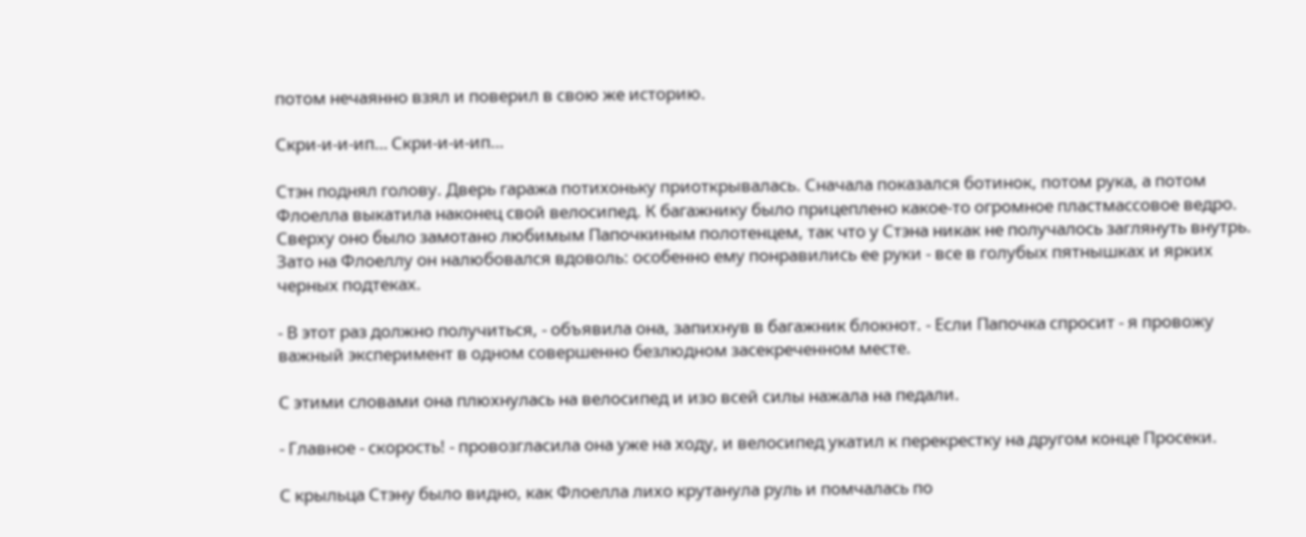потом нечаянно взял и поверил в свою же историю.

Скри-и-и-ип… Скри-и-и-ип…

Стэн поднял голову. Дверь гаража потихоньку приоткрывалась. Сначала показался ботинок, потом рука, а потом Флоелла выкатила наконец свой велосипед. К багажнику было прицеплено какое-то огромное пластмассовое ведро. Сверху оно было замотано любимым Папочкиным полотенцем, так что у Стэна никак не получалось заглянуть внутрь. Зато на Флоеллу он налюбовался вдоволь: особенно ему понравились ее руки - все в голубых пятнышках и ярких черных подтеках.

- В этот раз должно получиться, - объявила она, запихнув в багажник блокнот. - Если Папочка спросит - я провожу важный эксперимент в одном совершенно безлюдном засекреченном месте.

С этими словами она плюхнулась на велосипед и изо всей силы нажала на педали.

- Главное - скорость! - провозгласила она уже на ходу, и велосипед укатил к перекрестку на другом конце Просеки.

С крыльца Стэну было видно, как Флоелла лихо крутанула руль и помчалась по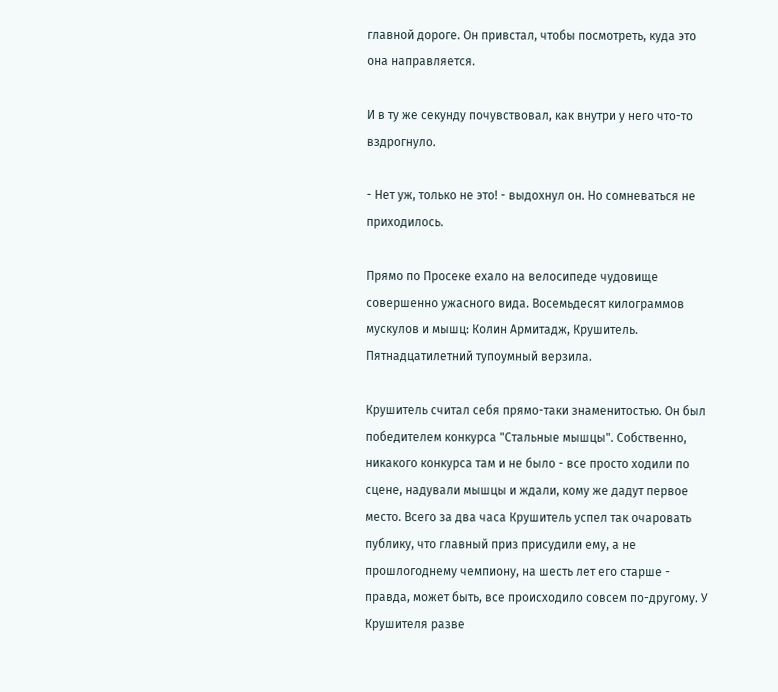главной дороге. Он привстал, чтобы посмотреть, куда это она направляется.

И в ту же секунду почувствовал, как внутри у него что-то вздрогнуло.

- Нет уж, только не это! - выдохнул он. Но сомневаться не приходилось.

Прямо по Просеке ехало на велосипеде чудовище совершенно ужасного вида. Восемьдесят килограммов мускулов и мышц: Колин Армитадж, Крушитель. Пятнадцатилетний тупоумный верзила.

Крушитель считал себя прямо-таки знаменитостью. Он был победителем конкурса "Стальные мышцы". Собственно, никакого конкурса там и не было - все просто ходили по сцене, надували мышцы и ждали, кому же дадут первое место. Всего за два часа Крушитель успел так очаровать публику, что главный приз присудили ему, а не прошлогоднему чемпиону, на шесть лет его старше - правда, может быть, все происходило совсем по-другому. У Крушителя разве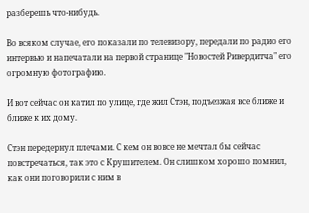разберешь что-нибудь.

Во всяком случае, его показали по телевизору, передали по радио его интервью и напечатали на первой странице "Новостей Ривердитча" его огромную фотографию.

И вот сейчас он катил по улице, где жил Стэн, подъезжая все ближе и ближе к их дому.

Стэн передернул плечами. С кем он вовсе не мечтал бы сейчас повстречаться, так это с Крушителем. Он слишком хорошо помнил, как они поговорили с ним в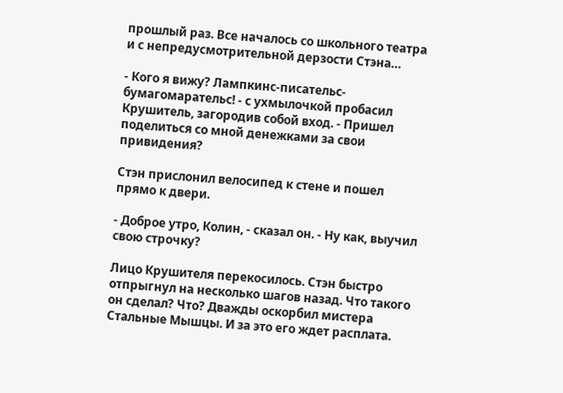прошлый раз. Все началось со школьного театра и с непредусмотрительной дерзости Стэна…

- Кого я вижу? Лампкинс-писательс-бумагомарательс! - с ухмылочкой пробасил Крушитель, загородив собой вход. - Пришел поделиться со мной денежками за свои привидения?

Стэн прислонил велосипед к стене и пошел прямо к двери.

- Доброе утро, Колин, - сказал он. - Ну как, выучил свою строчку?

Лицо Крушителя перекосилось. Стэн быстро отпрыгнул на несколько шагов назад. Что такого он сделал? Что? Дважды оскорбил мистера Стальные Мышцы. И за это его ждет расплата.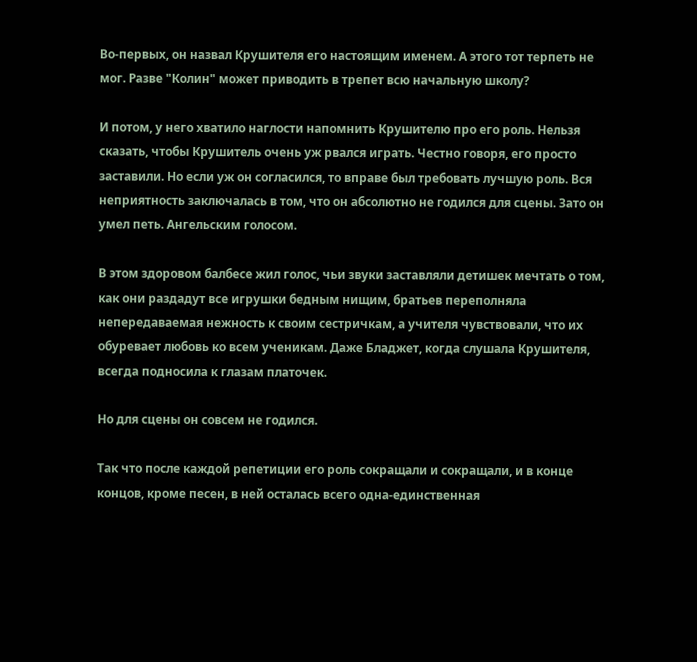Во-первых, он назвал Крушителя его настоящим именем. А этого тот терпеть не мог. Разве "Колин" может приводить в трепет всю начальную школу?

И потом, у него хватило наглости напомнить Крушителю про его роль. Нельзя сказать, чтобы Крушитель очень уж рвался играть. Честно говоря, его просто заставили. Но если уж он согласился, то вправе был требовать лучшую роль. Вся неприятность заключалась в том, что он абсолютно не годился для сцены. Зато он умел петь. Ангельским голосом.

В этом здоровом балбесе жил голос, чьи звуки заставляли детишек мечтать о том, как они раздадут все игрушки бедным нищим, братьев переполняла непередаваемая нежность к своим сестричкам, а учителя чувствовали, что их обуревает любовь ко всем ученикам. Даже Бладжет, когда слушала Крушителя, всегда подносила к глазам платочек.

Но для сцены он совсем не годился.

Так что после каждой репетиции его роль сокращали и сокращали, и в конце концов, кроме песен, в ней осталась всего одна-единственная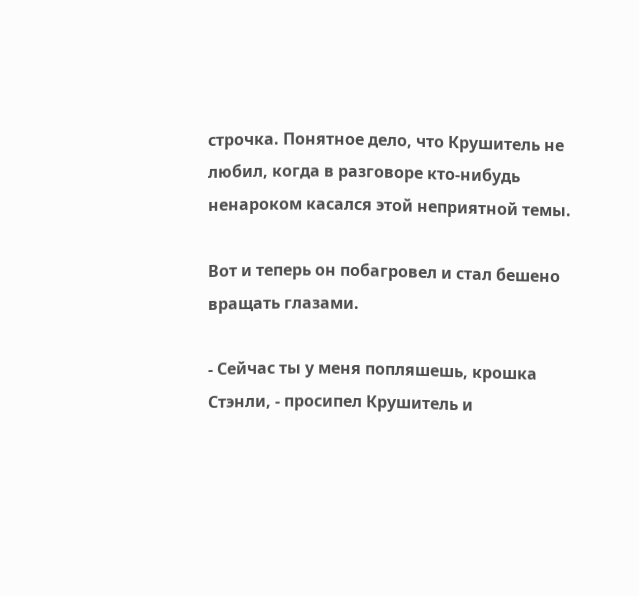строчка. Понятное дело, что Крушитель не любил, когда в разговоре кто-нибудь ненароком касался этой неприятной темы.

Вот и теперь он побагровел и стал бешено вращать глазами.

- Сейчас ты у меня попляшешь, крошка Стэнли, - просипел Крушитель и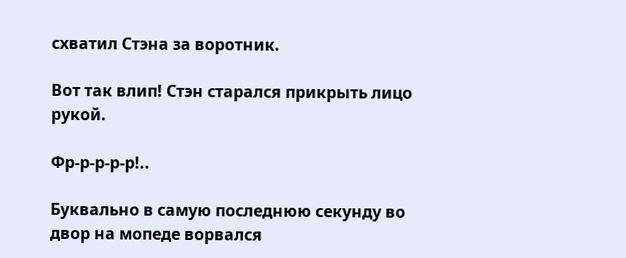схватил Стэна за воротник.

Вот так влип! Стэн старался прикрыть лицо рукой.

Фр-р-р-р-р!..

Буквально в самую последнюю секунду во двор на мопеде ворвался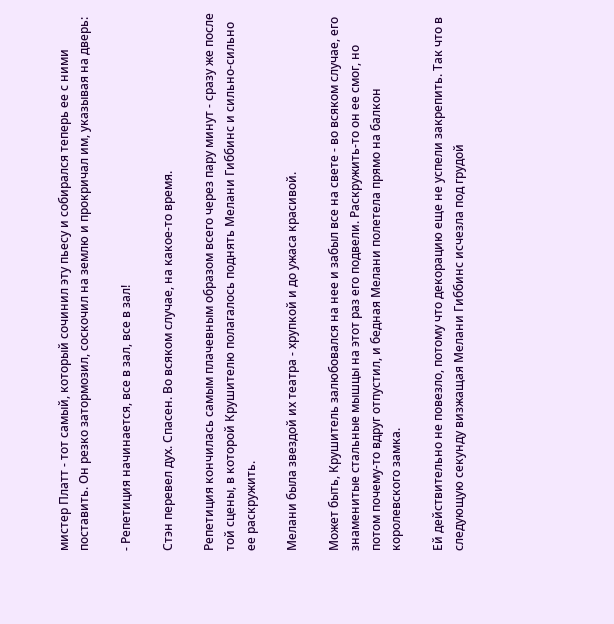мистер Платт - тот самый, который сочинил эту пьесу и собирался теперь ее с ними поставить. Он резко затормозил, соскочил на землю и прокричал им, указывая на дверь:

- Репетиция начинается, все в зал, все в зал!

Стэн перевел дух. Спасен. Во всяком случае, на какое-то время.

Репетиция кончилась самым плачевным образом всего через пару минут - сразу же после той сцены, в которой Крушителю полагалось поднять Мелани Гиббинс и сильно-сильно ее раскружить.

Мелани была звездой их театра - хрупкой и до ужаса красивой.

Может быть, Крушитель залюбовался на нее и забыл все на свете - во всяком случае, его знаменитые стальные мышцы на этот раз его подвели. Раскружить-то он ее смог, но потом почему-то вдруг отпустил, и бедная Мелани полетела прямо на балкон королевского замка.

Ей действительно не повезло, потому что декорацию еще не успели закрепить. Так что в следующую секунду визжащая Мелани Гиббинс исчезла под грудой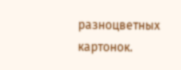разноцветных картонок.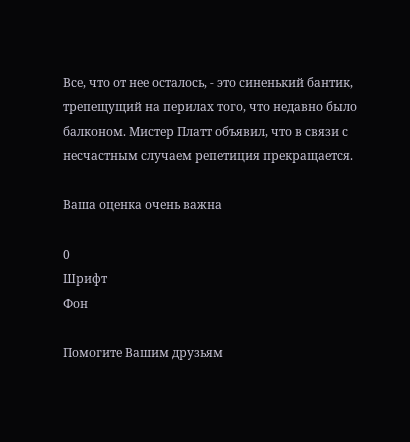Все, что от нее осталось, - это синенький бантик, трепещущий на перилах того, что недавно было балконом. Мистер Платт объявил, что в связи с несчастным случаем репетиция прекращается.

Ваша оценка очень важна

0
Шрифт
Фон

Помогите Вашим друзьям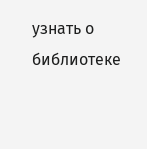узнать о библиотеке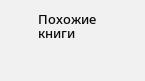Похожие книги